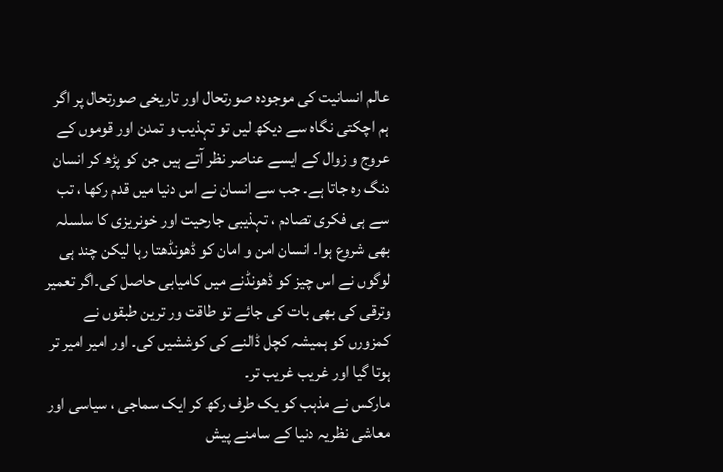عالم انسانیت کی موجودہ صورتحال اور تاریخی صورتحال پر اگر ہم اچکتی نگاہ سے دیکھ لیں تو تہذیب و تمدن اور قوموں کے عروج و زوال کے ایسے عناصر نظر آتے ہیں جن کو پڑھ کر انسان دنگ رہ جاتا ہے۔ جب سے انسان نے اس دنیا میں قدم رکھا ، تب سے ہی فکری تصادم ، تہذیبی جارحیت اور خونریزی کا سلسلہ بھی شروع ہوا۔ انسان امن و امان کو ڈھونڈھتا رہا لیکن چند ہی لوگوں نے اس چیز کو ڈھونڈنے میں کامیابی حاصل کی۔اگر تعمیر وترقی کی بھی بات کی جائے تو طاقت ور ترین طبقوں نے کمزورں کو ہمیشہ کچل ڈالنے کی کوششیں کی۔ اور امیر امیر تر ہوتا گیا اور غریب غریب تر۔
مارکس نے مذہب کو یک طرف رکھ کر ایک سماجی ، سیاسی اور معاشی نظریہ دنیا کے سامنے پیش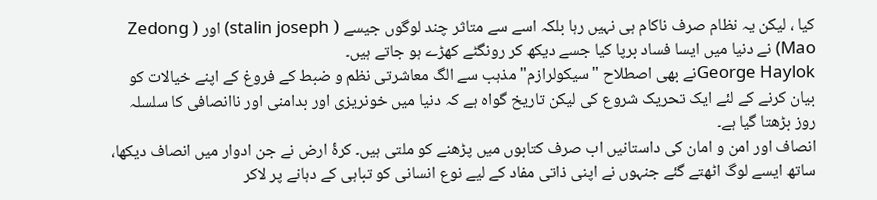کیا ، لیکن یہ نظام صرف ناکام ہی نہیں رہا بلکہ اسے سے متاثر چند لوگوں جیسے ( stalin joseph) اور ( Zedong Mao) نے دنیا میں ایسا فساد برپا کیا جسے دیکھ کر رونگٹے کھڑے ہو جاتے ہیں۔
George Haylokنے بھی اصطلاح "سیکولرازم" مذہب سے الگ معاشرتی نظم و ضبط کے فروغ کے اپنے خیالات کو بیان کرنے کے لئے ایک تحریک شروع کی لیکن تاریخ گواہ ہے کہ دنیا میں خونریزی اور بدامنی اور ناانصافی کا سلسلہ روز بڑھتا گیا ہے۔
انصاف اور امن و امان کی داستانیں اب صرف کتابوں میں پڑھنے کو ملتی ہیں۔ کرۂ ارض نے جن ادوار میں انصاف دیکھا، ساتھ ایسے لوگ اٹھتے گئے جنہوں نے اپنی ذاتی مفاد کے لیے نوع انسانی کو تباہی کے دہانے پر لاکر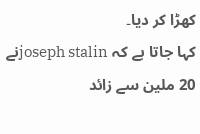کھڑا کر دیا۔
کہا جاتا ہے کہ joseph stalinنے 20 ملین سے زائد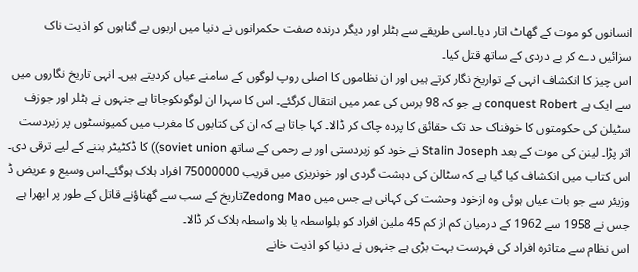انسانوں کو موت کے گھاٹ اتار دیا۔اسی طریقے سے ہٹلر اور دیگر درندہ صفت حکمرانوں نے دنیا میں اربوں بے گناہوں کو اذیت ناک سزائیں دے کر بے دردی کے ساتھ قتل کیا۔
اس چیز کا انکشاف انہی کے تواریخ نگار کرتے ہیں اور ان نظاموں کا اصلی روپ لوگوں کے سامنے عیاں کردیتے ہیں۔ انہی تاریخ نگاروں میں سے ایک ہے conquest Robert ہے جو کہ 98 برس کی عمر میں انتقال کرگئے۔ اس کا سہرا ان لوگوںکوجاتا ہے جنہوں نے ہٹلر اور جوزف سٹیلن کی حکومتوں کا خوفناک حد تک حقائق کا پردہ چاک کر ڈالا۔ کہا جاتا ہے کہ ان کی کتابوں کا مغرب میں کمیونسٹوں پر زبردست اثر پڑا۔ لینن کی موت کے بعد Stalin Joseph نے خود کو زبردستی اور بے رحمی کے ساتھ soviet union)) کا ڈکٹیٹر بننے کے لیے ترقی دی۔ اس کتاب میں انکشاف کیا گیا ہے کہ سٹالن کی دہشت گردی اور خونریزی میں قریب 75000000 افراد ہلاک ہوگئے۔اس وسیع و عریض ڈ وزیئر سے جو بات عیاں ہوئی وہ ازخود وحشت کی کہانی ہے جس میں Zedong Maoتاریخ کے سب سے گھناؤنے قاتل کے طور پر ابھرا ہے جس نے 1958 سے 1962 کے درمیان کم از کم 45 ملین افراد کو بلواسطہ یا بلا واسطہ ہلاک کر ڈالا۔
اس نظام سے متاثرہ افراد کی فہرست بہت بڑی ہے جنہوں نے دنیا کو اذیت خانے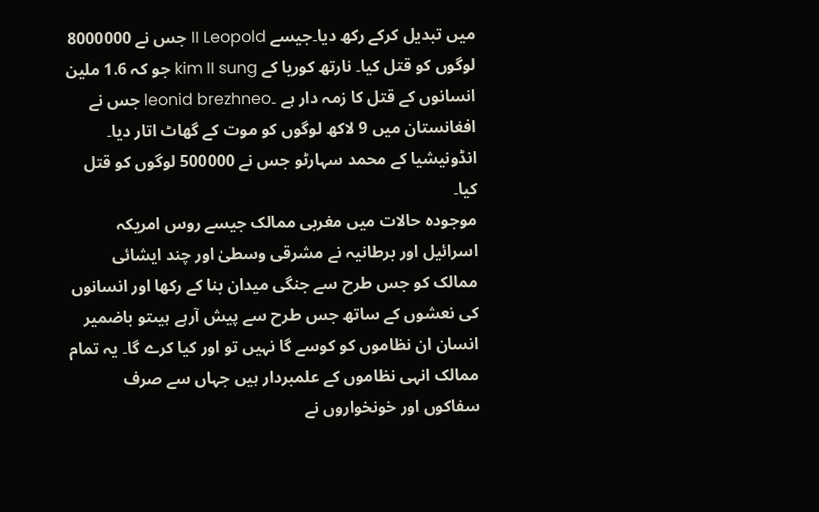میں تبدیل کرکے رکھ دیا۔جیسے II Leopold جس نے 8000000 لوگوں کو قتل کیا۔ نارتھ کوریا کے kim II sung جو کہ 1.6 ملین انسانوں کے قتل کا زمہ دار ہے ۔leonid brezhneo جس نے افغانستان میں 9 لاکھ لوگوں کو موت کے گھاٹ اتار دیا۔ انڈونیشیا کے محمد سہارٹو جس نے 500000 لوگوں کو قتل کیا۔
موجودہ حالات میں مغربی ممالک جیسے روس امریکہ اسرائیل اور برطانیہ نے مشرقی وسطیٰ اور چند ایشائی ممالک کو جس طرح سے جنگی میدان بنا کے رکھا اور انسانوں کی نعشوں کے ساتھ جس طرح سے پیش آرہے ہیںتو باضمیر انسان ان نظاموں کو کوسے گا نہیں تو اور کیا کرے گا۔ یہ تمام ممالک انہی نظاموں کے علمبردار ہیں جہاں سے صرف سفاکوں اور خونخواروں نے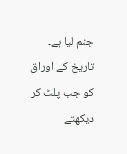جنم لیا ہے۔
تاریخ کے اوراق کو جب پلٹ کر دیکھتے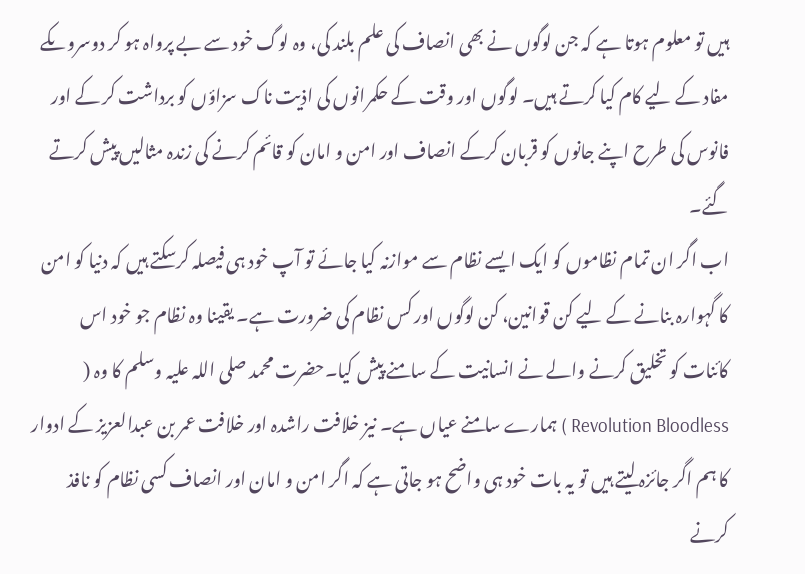ہیں تو معلوم ہوتا ہے کہ جن لوگوں نے بھی انصاف کی علم بلند کی، وہ لوگ خود سے بے پرواہ ہو کر دوسروںکے مفاد کے لیے کام کیا کرتے ہیں۔ لوگوں اور وقت کے حکمرانوں کی اذیت ناک سزاؤں کو برداشت کر کے اور فانوس کی طرح اپنے جانوں کو قربان کرکے انصاف اور امن و امان کو قائم کرنے کی زندہ مثالیں پیش کرتے گئے۔
اب اگر ان تمام نظاموں کو ایک ایسے نظام سے موازنہ کیا جائے تو آپ خود ہی فیصلہ کرسکتے ہیں کہ دنیا کو امن کا گہوارہ بنانے کے لیے کن قوانین، کن لوگوں اور کس نظام کی ضرورت ہے۔ یقینا وہ نظام جو خود اس کائنات کو تخلیق کرنے والے نے انسانیت کے سامنے پیش کیا۔حضرت محمد صلی اللہ علیہ وسلم کا وہ ( Revolution Bloodless ) ہمارے سامنے عیاں ہے۔ نیز خلافت راشدہ اور خلافت عمر بن عبدالعزیز کے ادوار کا ہم اگر جائزہ لیتے ہیں تو یہ بات خود ہی واضح ہو جاتی ہے کہ اگر امن و امان اور انصاف کسی نظام کو نافذ کرنے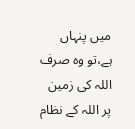میں پنہاں ہے،تو وہ صرف اللہ کی زمین پر اللہ کے نظام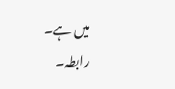میں ہے۔
رابطہ۔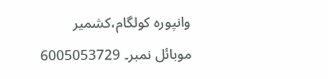وانپورہ کولگام،کشمیر
موبائل نمبر۔ 6005053729